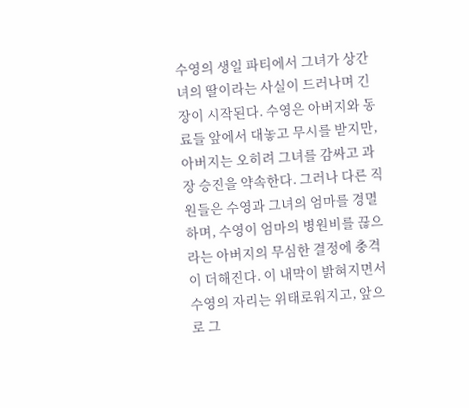수영의 생일 파티에서 그녀가 상간녀의 딸이라는 사실이 드러나며 긴장이 시작된다. 수영은 아버지와 동료들 앞에서 대놓고 무시를 받지만, 아버지는 오히려 그녀를 감싸고 과장 승진을 약속한다. 그러나 다른 직원들은 수영과 그녀의 엄마를 경멸하며, 수영이 엄마의 병원비를 끊으라는 아버지의 무심한 결정에 충격이 더해진다. 이 내막이 밝혀지면서 수영의 자리는 위태로워지고, 앞으로 그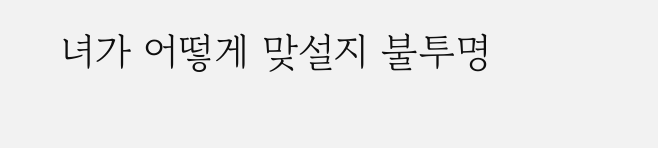녀가 어떻게 맞설지 불투명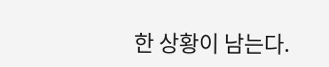한 상황이 남는다.